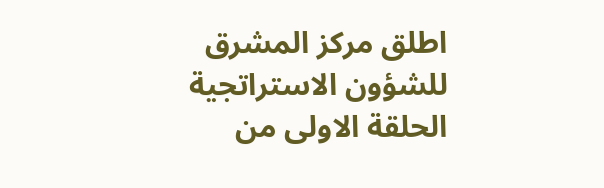اطلق مركز المشرق للشؤون الاستراتجية الحلقة الاولى من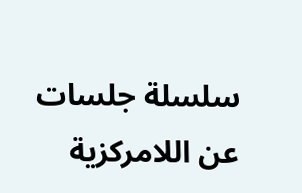سلسلة جلسات عن اللامركزية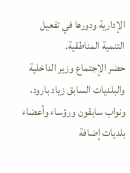الإدارية ودورها في تفعيل التنمية المناطقية.
حضر الإجتماع وزير الداخلية والبلديات السابق زياد بارود، ونواب سابقون ورؤساء وأعضاء بلديات إضافة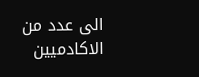الى عدد من الاكادميين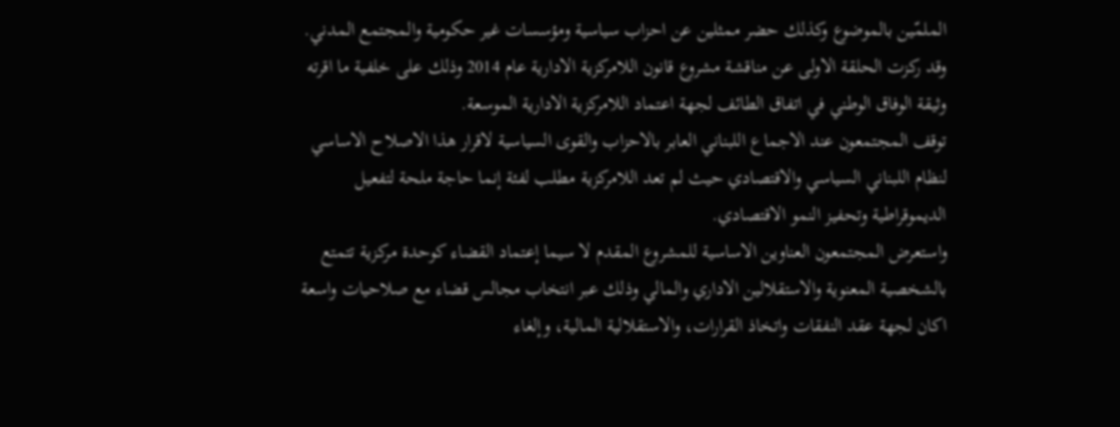الملمّين بالموضوع وكذلك حضر ممثلين عن احزاب سياسية ومؤسسات غير حكومية والمجتمع المدني.
وقد ركزت الحلقة الاولى عن مناقشة مشروع قانون اللامركزية الادارية عام 2014 وذلك على خلفية ما اقرته وثيقة الوفاق الوطني في اتفاق الطائف لجهة اعتماد اللامركزية الادارية الموسعة.
توقف المجتمعون عند الاجماع اللبناني العابر بالاحزاب والقوى السياسية لاقرار هذا الاصلاح الاساسي لنظام اللبناني السياسي والاقتصادي حيث لم تعد اللامركزية مطلب لفئة إنما حاجة ملحة لتفعيل الديموقراطية وتحفيز النمو الاقتصادي.
واستعرض المجتمعون العناوين الاساسية للمشروع المقدم لا سيما إعتماد القضاء كوحدة مركزية تتمتع بالشخصية المعنوية والاستقلالين الاداري والمالي وذلك عبر انتخاب مجالس قضاء مع صلاحيات واسعة اكان لجهة عقد النفقات واتخاذ القرارات، والاستقلالية المالية، وإلغاء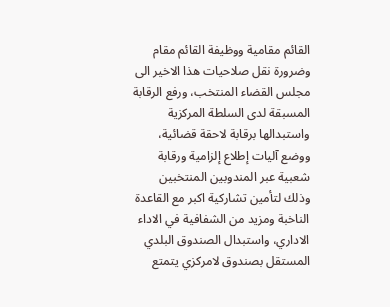القائم مقامية ووظيفة القائم مقام وضرورة نقل صلاحيات هذا الاخير الى مجلس القضاء المنتخب، ورفع الرقابة المسبقة لدى السلطة المركزية واستبدالها برقابة لاحقة قضائية، ووضع آليات إطلاع إلزامية ورقابة شعبية عبر المندوبين المنتخبين وذلك لتأمين تشاركية اكبر مع القاعدة الناخبة ومزيد من الشفافية في الاداء الاداري، واستبدال الصندوق البلدي المستقل بصندوق لامركزي يتمتع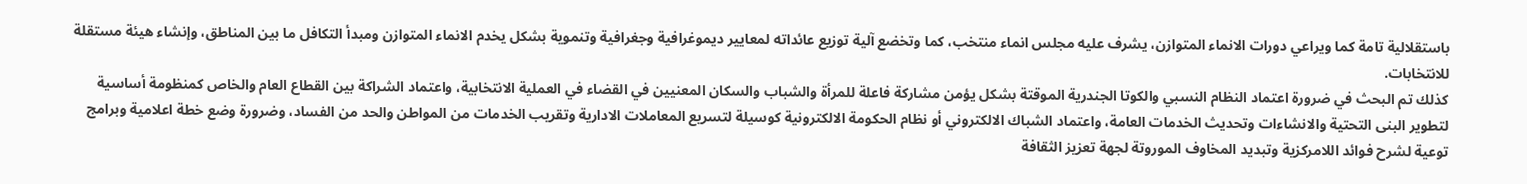باستقلالية تامة كما ويراعي دورات الانماء المتوازن، يشرف عليه مجلس انماء منتخب، كما وتخضع آلية توزيع عائداته لمعايير ديموغرافية وجغرافية وتنموية بشكل يخدم الانماء المتوازن ومبدأ التكافل ما بين المناطق، وإنشاء هيئة مستقلة للانتخابات.
كذلك تم البحث في ضرورة اعتماد النظام النسبي والكوتا الجندرية الموقتة بشكل يؤمن مشاركة فاعلة للمرأة والشباب والسكان المعنيين في القضاء في العملية الانتخابية، واعتماد الشراكة بين القطاع العام والخاص كمنظومة أساسية لتطوير البنى التحتية والانشاءات وتحديث الخدمات العامة، واعتماد الشباك الالكتروني أو نظام الحكومة الالكترونية كوسيلة لتسريع المعاملات الادارية وتقريب الخدمات من المواطن والحد من الفساد، وضرورة وضع خطة اعلامية وبرامج توعية لشرح فوائد اللامركزية وتبديد المخاوف الموروتة لجهة تعزيز الثقافة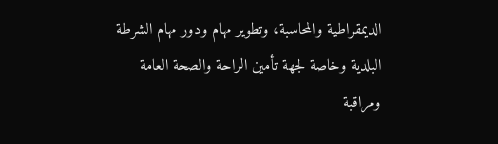الديمقراطية والمحاسبة، وتطوير مهام ودور مهام الشرطة البلدية وخاصة لجهة تأمين الراحة والصحة العامة ومراقبة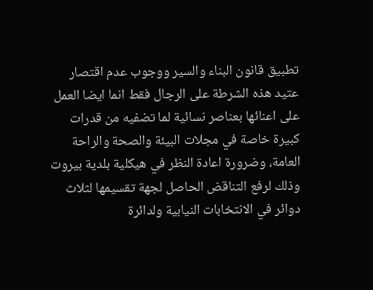تطبيق قانون البناء والسير ووجوب عدم اقتصار عتيد هذه الشرطة على الرجال فقط انما ايضا العمل على اعنائها بعناصر نسائية لما تضفيه من قدرات كبيرة خاصة في مجلات البيئة والصحة والراحة العامة، وضرورة اعادة النظر في هيكلية بلدية بيروت وذلك لرفع التناقض الحاصل لجهة تقسيمها لثلاث دوائر في الانتخابات النيابية ولدائرة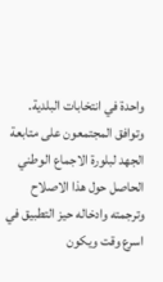واحدة في انتخابات البلدية.
وتوافق المجتمعون على متابعة الجهد لبلورة الاجماع الوطني الحاصل حول هذا الاصلاح وترجمته وادخاله حيز التطبيق في اسرع وقت ويكون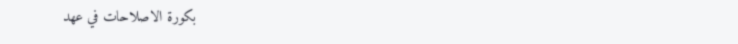بكورة الاصلاحات في عهد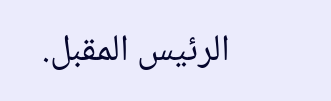الرئيس المقبل.